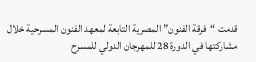قدمت “فرقة الفنون” المصرية التابعة لمعهد الفنون المسرحية خلال مشاركتها في الدورة 28 للمهرجان الدولي للمسرح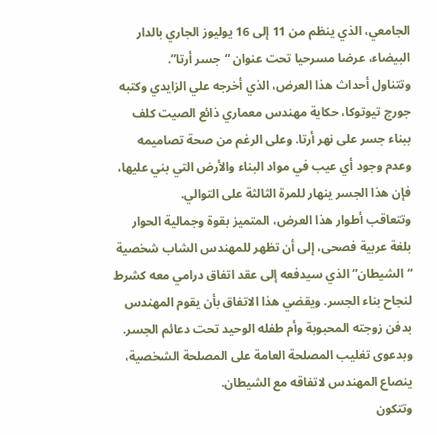الجامعي، الذي ينظم من 11 إلى 16 يوليوز الجاري بالدار البيضاء، عرضا مسرحيا تحت عنوان “جسر أرتا”.
وتتناول أحداث هذا العرض، الذي أخرجه علي الزايدي وكتبه جورج تيوتوكا، حكاية مهندس معماري ذائع الصيت كلف ببناء جسر على نهر أرتا. وعلى الرغم من صحة تصاميمه وعدم وجود أي عيب في مواد البناء والأرض التي بني عليها، فإن هذا الجسر ينهار للمرة الثالثة على التوالي.
وتتعاقب أطوار هذا العرض، المتميز بقوة وجمالية الحوار بلغة عربية فصحى، إلى أن تظهر للمهندس الشاب شخصية “الشيطان” الذي سيدفعه إلى عقد اتفاق درامي معه كشرط لنجاح بناء الجسر. ويقضي هذا الاتفاق بأن يقوم المهندس بدفن زوجته المحبوبة وأم طفله الوحيد تحت دعائم الجسر. وبدعوى تغليب المصلحة العامة على المصلحة الشخصية، ينصاع المهندس لاتفاقه مع الشيطان.
وتتكون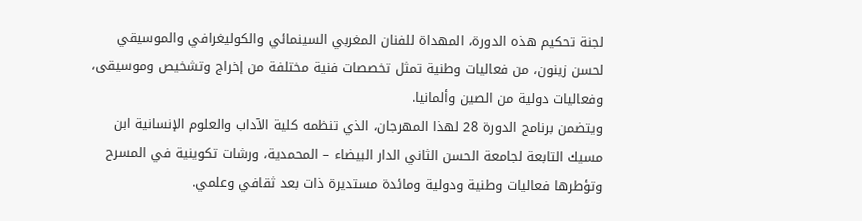لجنة تحكيم هذه الدورة، المهداة للفنان المغربي السينمائي والكوليغرافي والموسيقي لحسن زينون، من فعاليات وطنية تمثل تخصصات فنية مختلفة من إخراج وتشخيص وموسيقى، وفعاليات دولية من الصين وألمانيا.
ويتضمن برنامج الدورة 28 لهذا المهرجان، الذي تنظمه كلية الآداب والعلوم الإنسانية ابن مسيك التابعة لجامعة الحسن الثاني الدار البيضاء – المحمدية، ورشات تكوينية في المسرح وتؤطرها فعاليات وطنية ودولية ومائدة مستديرة ذات بعد ثقافي وعلمي.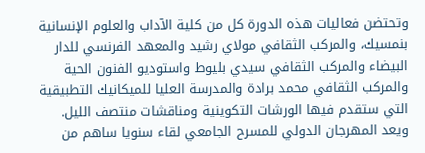وتحتضن فعاليات هذه الدورة كل من كلية الآداب والعلوم الإنسانية بنمسيك، والمركب الثقافي مولاي رشيد والمعهد الفرنسي للدار البيضاء والمركب الثقافي سيدي بليوط واستوديو الفنون الحية والمركب الثقافي محمد برادة والمدرسة العليا للميكانيك التطبيقية التي ستقدم فيها الورشات التكوينية ومناقشات منتصف الليل.
ويعد المهرجان الدولي للمسرح الجامعي لقاء سنويا ساهم من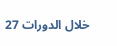خلال الدورات 27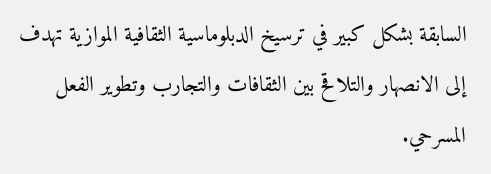السابقة بشكل كبير في ترسيخ الدبلوماسية الثقافية الموازية تهدف إلى الانصهار والتلاقح بين الثقافات والتجارب وتطوير الفعل المسرحي.